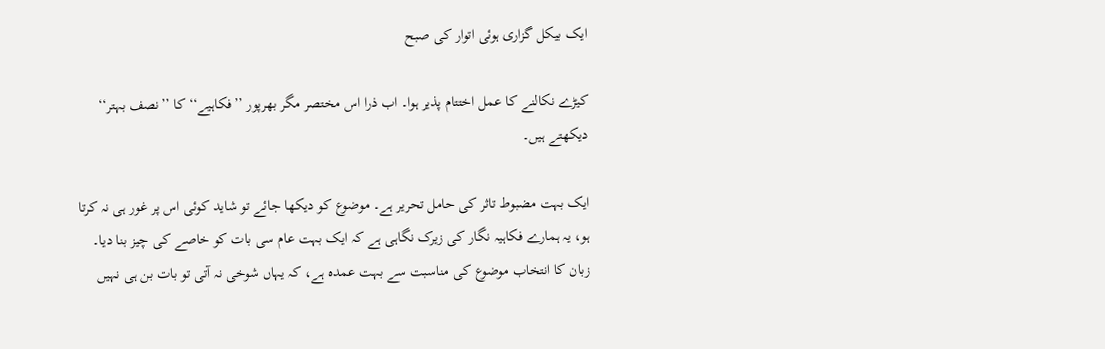ایک بیکل گزاری ہوئی اتوار کی صبح

کیڑے نکالنے کا عمل اختتام پذیر ہوا۔ اب ذرا اس مختصر مگر بھرپور ’’فکاہیے‘‘ کا ’’نصف بہتر‘‘ دیکھتے ہیں۔

ایک بہت مضبوط تاثر کی حامل تحریر ہے۔ موضوع کو دیکھا جائے تو شاید کوئی اس پر غور ہی نہ کرتا ہو، یہ ہمارے فکاہیہ نگار کی زیرک نگاہی ہے کہ ایک بہت عام سی بات کو خاصے کی چیز بنا دیا۔ زبان کا انتخاب موضوع کی مناسبت سے بہت عمدہ ہے، کہ یہاں شوخی نہ آتی تو بات بن ہی نہیں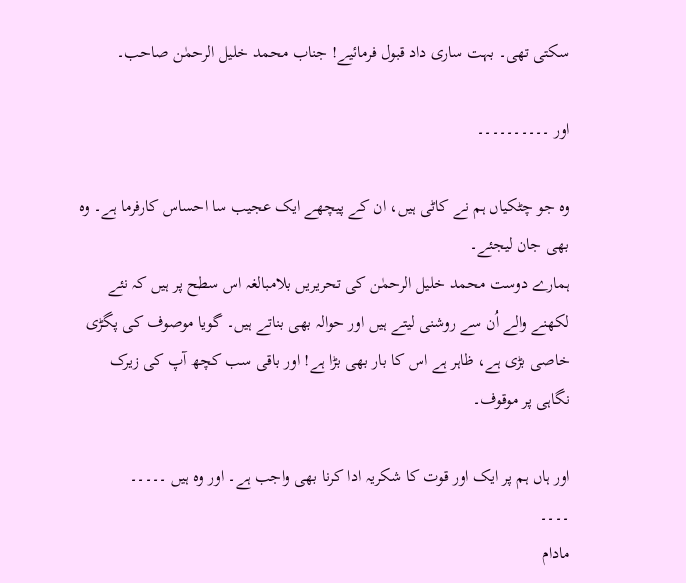سکتی تھی۔ بہت ساری داد قبول فرمائیے! جناب محمد خلیل الرحمٰن صاحب۔

اور ۔۔۔۔۔۔۔۔۔۔

وہ جو چٹکیاں ہم نے کاٹی ہیں، ان کے پیچھے ایک عجیب سا احساس کارفرما ہے۔ وہ بھی جان لیجئے۔
ہمارے دوست محمد خلیل الرحمٰن کی تحریریں بلامبالغہ اس سطح پر ہیں کہ نئے لکھنے والے اُن سے روشنی لیتے ہیں اور حوالہ بھی بناتے ہیں۔ گویا موصوف کی پگڑی خاصی بڑی ہے، ظاہر ہے اس کا بار بھی بڑا ہے! اور باقی سب کچھ آپ کی زیرک نگاہی پر موقوف۔

اور ہاں ہم پر ایک اور قوت کا شکریہ ادا کرنا بھی واجب ہے۔ اور وہ ہیں ۔۔۔۔۔
۔۔۔۔
مادام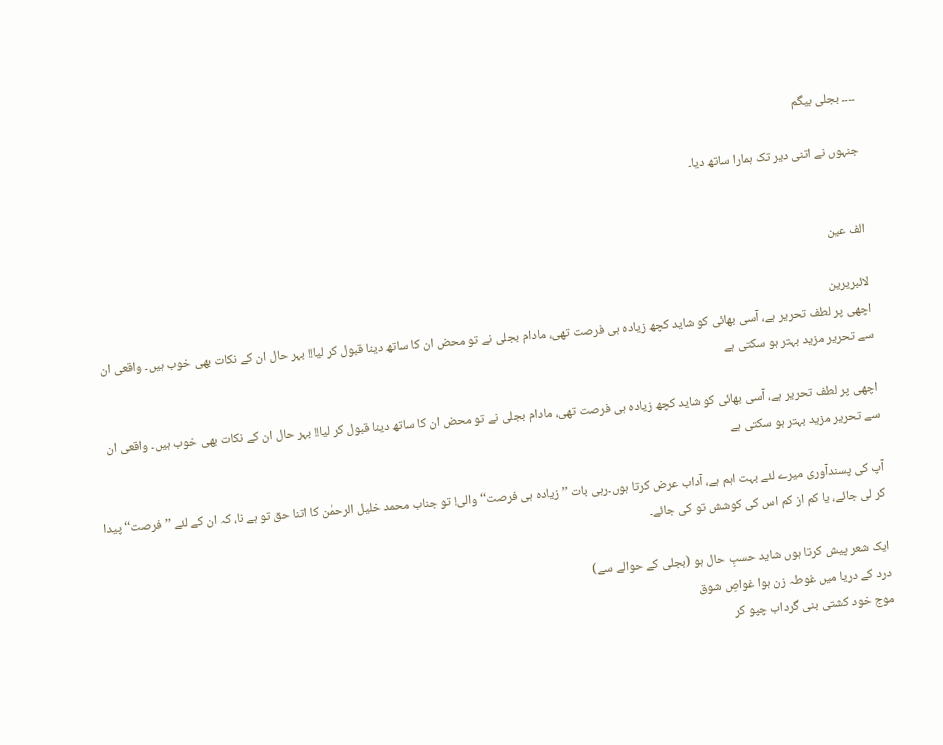۔۔۔۔ بجلی بیگم

جنہوں نے اتنی دیر تک ہمارا ساتھ دیا۔


الف عین

لائبریرین
اچھی پر لطف تحریر ہے، آسی بھائی کو شاید کچھ زیادہ ہی فرصت تھی، مادام بجلی نے تو محض ان کا ساتھ دینا قبول کر لیا!! بہر حال ان کے نکات بھی خوب ہیں۔ واقعی ان سے تحریر مزید بہتر ہو سکتی ہے

اچھی پر لطف تحریر ہے، آسی بھائی کو شاید کچھ زیادہ ہی فرصت تھی، مادام بجلی نے تو محض ان کا ساتھ دینا قبول کر لیا!! بہر حال ان کے نکات بھی خوب ہیں۔ واقعی ان سے تحریر مزید بہتر ہو سکتی ہے

آپ کی پسندآوری میرے لئے بہت اہم ہے، آداب عرض کرتا ہوں۔رہی بات ’’زیادہ ہی فرصت‘‘ والی! تو جناب محمد خلیل الرحمٰن کا اتنا حق تو ہے نا، کہ ان کے لئے ’’فرصت‘‘ پیدا کر لی جائے، یا کم از کم اس کی کوشش تو کی جائے۔

ایک شعر پیش کرتا ہوں شاید حسبِ حال ہو (بجلی کے حوالے سے)
درد کے دریا میں غوطہ زن ہوا غواصِ شوق
موج خود کشتی بنی گرداب چپو کر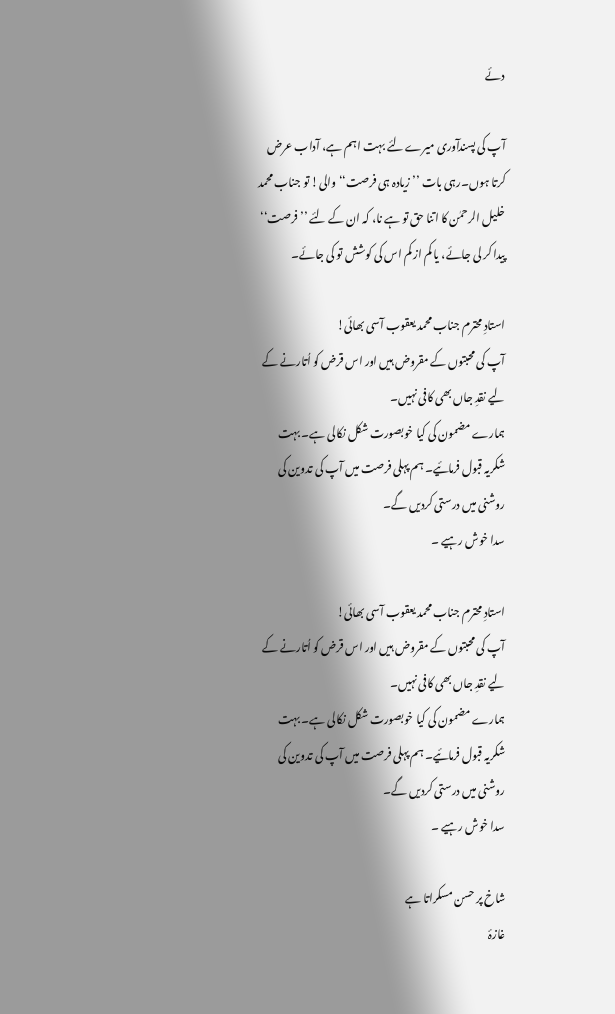دئے

آپ کی پسندآوری میرے لئے بہت اہم ہے، آداب عرض کرتا ہوں۔رہی بات ’’زیادہ ہی فرصت‘‘ والی! تو جناب محمد خلیل الرحمٰن کا اتنا حق تو ہے نا، کہ ان کے لئے ’’فرصت‘‘ پیدا کر لی جائے، یا کم از کم اس کی کوشش تو کی جائے۔

استادِ محترم جناب محمد یعقوب آسی بھائی!
آپ کی محبتوں کے مقروض ہیں اور اس قرض کو اُتارنے کے لیے نقدِ جاں بھی کافی نہیں۔
ہمارے مضمون کی کیا خوبصورت شکل نکالی ہے۔ بہت شکریہ قبول فرمائیے۔ ہم پہلی فرصت میں آپ کی تدوین کی روشنی میں درستی کردیں گے۔
سدا خوش رہیے ۔

استادِ محترم جناب محمد یعقوب آسی بھائی!
آپ کی محبتوں کے مقروض ہیں اور اس قرض کو اُتارنے کے لیے نقدِ جاں بھی کافی نہیں۔
ہمارے مضمون کی کیا خوبصورت شکل نکالی ہے۔ بہت شکریہ قبول فرمائیے۔ ہم پہلی فرصت میں آپ کی تدوین کی روشنی میں درستی کردیں گے۔
سدا خوش رہیے ۔

شاخ پر حسن مسکراتا ہے
غازۂ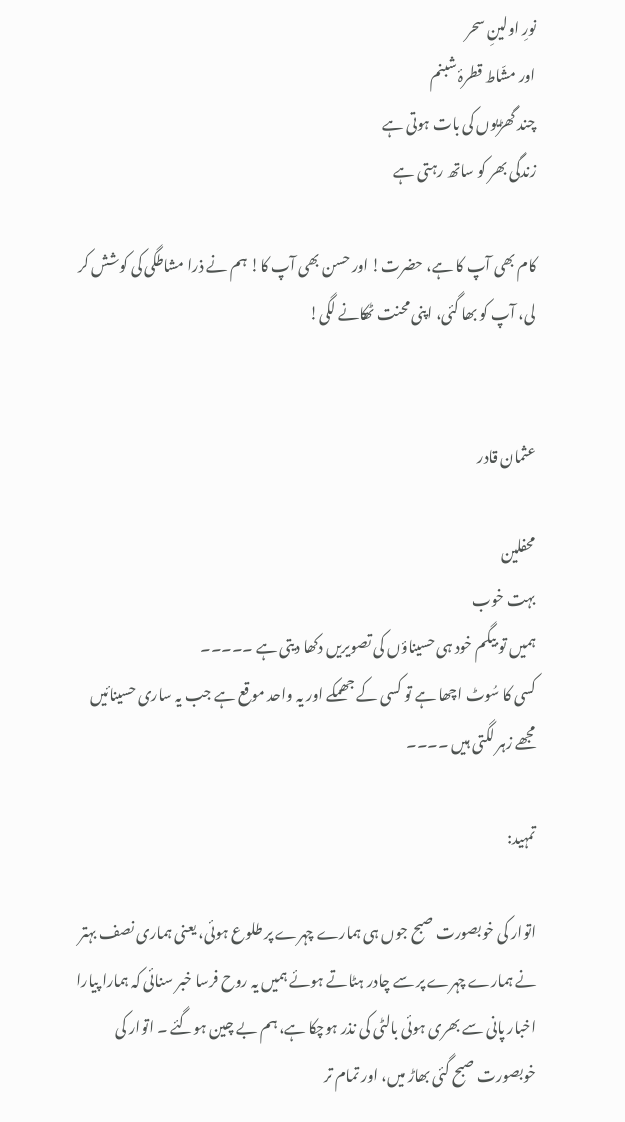نورِ اولینِ سحر
اور مشّاط قطرۂ شبنم
چند گھڑیوں کی بات ہوتی ہے
زندگی بھر کو ساتھ رہتی ہے

کام بھی آپ کا ہے، حضرت! اور حسن بھی آپ کا! ہم نے ذرا مشاطگی کی کوشش کر لی، آپ کو بھا گئی، اپنی محنت ٹھکانے لگی!


عثمان قادر

محفلین
بہت خوب
ہمیں تو بیگم خود ہی حسیناؤں کی تصویریں دکھا دیتی ہے ۔۔۔۔۔
کسی کا سُوٹ اچھا ہے تو کسی کے جھمکے اور یہ واحد موقع ہے جب یہ ساری حسینائیں مجھے زہر لگتی ہیں ۔۔۔۔

تمہيد:

اتوار کی خوبصورت صبح جوں ہی ہمارے چہرے پر طلوع ہوئی، يعنی ہماری نصف بہتر نے ہمارے چہرے پر سے چادر ہٹاتے ہوئے ہميں يہ روح فرسا خبر سنائی کہ ہمارا پيارا اخبار پانی سے بھری ہوئی بالٹی کی نذر ہوچکا ہے، ہم بے چين ہوگئے ۔ اتوار کی خوبصورت صبح گئی بھاڑ ميں، اور تمام تر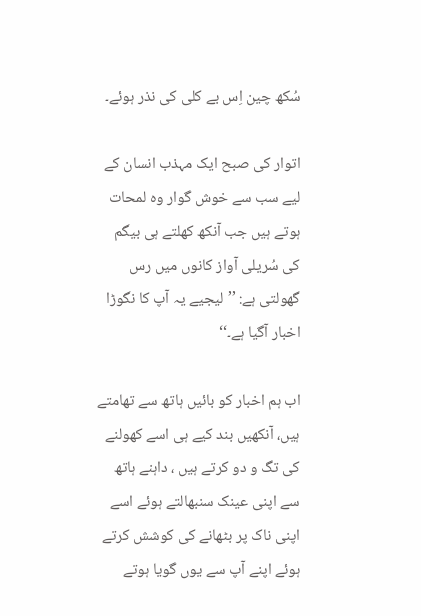سُکھ چين اِس بے کلی کی نذر ہوئے۔

اتوار کی صبح ايک مہذب انسان کے ليے سب سے خوش گوار وہ لمحات ہوتے ہيں جب آنکھ کھلتے ہی بيگم کی سُريلی آواز کانوں ميں رس گھولتی ہے: ’’ليجيے يہ آپ کا نگوڑا اخبار آگيا ہے۔‘‘

اب ہم اخبار کو بائيں ہاتھ سے تھامتے ہيں، آنکھيں بند کيے ہی اسے کھولنے کی تگ و دو کرتے ہيں ، داہنے ہاتھ سے اپنی عينک سنبھالتے ہوئے اسے اپنی ناک پر بٹھانے کی کوشش کرتے ہوئے اپنے آپ سے يوں گويا ہوتے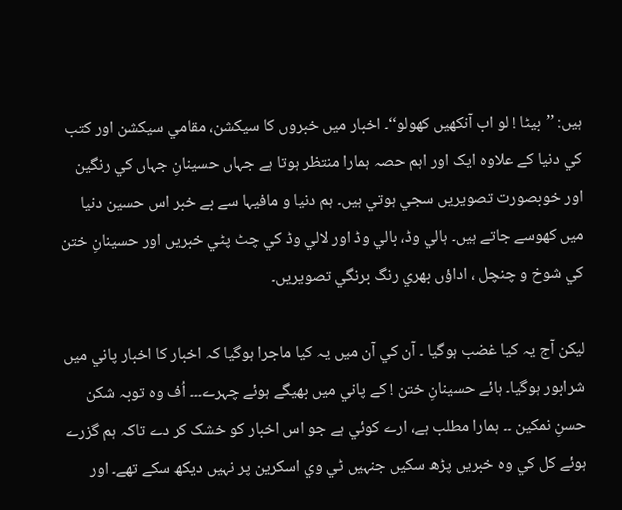ہيں: ’’بيٹا ! لو اب آنکھيں کھولو‘‘۔ اخبار ميں خبروں کا سيکشن، مقامي سيکشن اور کتب کي دنيا کے علاوہ ايک اور اہم حصہ ہمارا منتظر ہوتا ہے جہاں حسينانِ جہاں کي رنگين اور خوبصورت تصويريں سجي ہوتي ہيں۔ ہم دنيا و مافيہا سے بے خبر اس حسين دنيا ميں کھوسے جاتے ہيں۔ ہالي وڈ، بالي وڈ اور لالي وڈ کي چٹ پٹي خبريں اور حسينانِ ختن کي شوخ و چنچل ، اداؤں بھري رنگ برنگي تصويريں۔

ليکن آج يہ کيا غضب ہوگيا ۔ آن کي آن ميں يہ کيا ماجرا ہوگيا کہ اخبار کا اخبار پاني ميں شرابور ہوگيا۔ ہائے حسينانِ ختن ! کے پاني ميں بھيگے ہوئے چہرے۔۔۔ اُف وہ توبہ شکن حسنِ نمکين ۔۔ ہمارا مطلب ہے، ارے کوئي ہے جو اس اخبار کو خشک کر دے تاکہ ہم گزرے ہوئے کل کي وہ خبريں پڑھ سکيں جنہيں ٹي وي اسکرين پر نہيں ديکھ سکے تھے۔ اور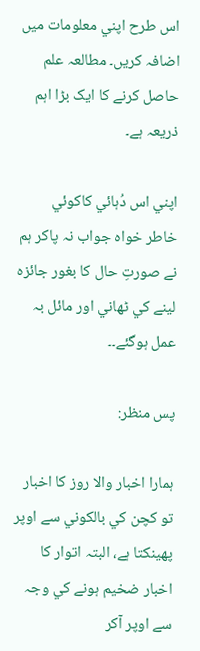اس طرح اپني معلومات ميں اضافہ کريں۔ مطالعہ علم حاصل کرنے کا ايک بڑا اہم ذريعہ ہے۔

اپني اس دُہائي کاکوئي خاطر خواہ جواب نہ پاکر ہم نے صورتِ حال کا بغور جائزہ لينے کي ٹھاني اور مائل بہ عمل ہوگئے۔۔

پس منظر:

ہمارا اخبار والا روز کا اخبار تو کچن کي بالکوني سے اوپر پھينکتا ہے، البتہ اتوار کا اخبار ضخيم ہونے کي وجہ سے اوپر آکر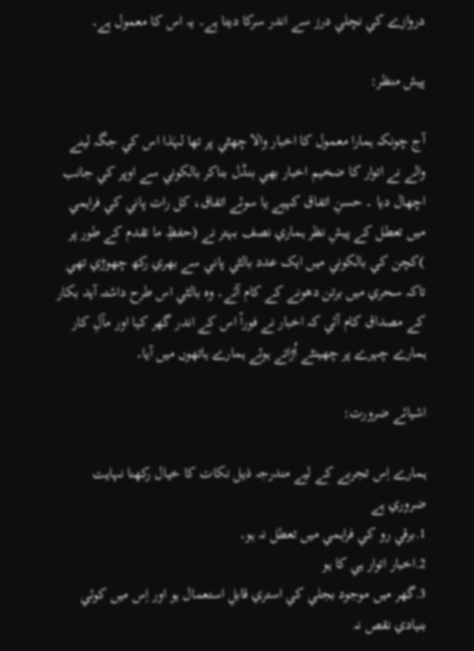دروازے کي نچلي درز سے اندر سرکا ديتا ہے۔ يہ اس کا معمول ہے۔

پيش منظر:

آج چونکہ ہمارا معمول کا اخبار والا چھٹي پر تھا لہٰذا اس کي جگہ لينے والے نے اتوار کا ضخيم اخبار بھي بنڈل بناکر بالکوني سے اوپر کي جانب اچھال ديا ۔ حسنِ اتفاق کہيے يا سوئے اتفاق، کل رات پاني کي فراہمي ميں تعطل کے پيشِ نظر ہماري نصف بہتر نے (حفظِ ما تقدم کے طور پر )کچن کي بالکوني ميں ايک عدد بالٹي پاني سے بھري رکھ چھوڑي تھي تاکہ سحري ميں برتن دھونے کے کام آئے۔ وہ بالٹي اس طرح داشتہ آيد بکار کے مصداق کام آئي کہ اخبار نے فوراً اس کے اندر گھر کيا اور مآلِ کار ہمارے چہرے پر چھينٹے اُڑاتے ہوئے ہمارے ہاتھوں ميں آيا۔

اشيائے ضرورت:

ہمارے اِس تجربے کے ليے مندرجہ ذيل نکات کا خيال رکھنا نہايت ضروري ہے
1.برقي رو کي فراہمي ميں تعطل نہ ہو۔
2.اخبار اتوار ہي کا ہو
3.گھر ميں موجود بجلي کي استري قابلِ استعمال ہو اور اِس ميں کوئي بنيادي نقص نہ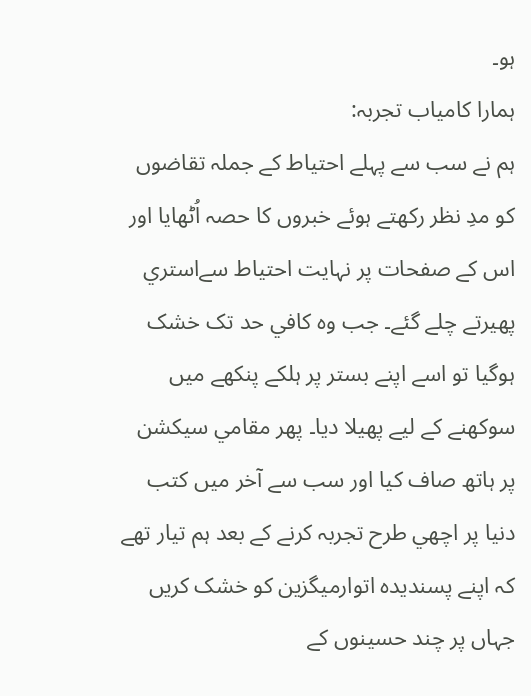ہو۔
ہمارا کامياب تجربہ:
ہم نے سب سے پہلے احتياط کے جملہ تقاضوں کو مدِ نظر رکھتے ہوئے خبروں کا حصہ اُٹھايا اور اس کے صفحات پر نہايت احتياط سےاستري پھيرتے چلے گئے۔ جب وہ کافي حد تک خشک ہوگيا تو اسے اپنے بستر پر ہلکے پنکھے ميں سوکھنے کے ليے پھيلا ديا۔ پھر مقامي سيکشن پر ہاتھ صاف کيا اور سب سے آخر ميں کتب دنيا پر اچھي طرح تجربہ کرنے کے بعد ہم تيار تھے کہ اپنے پسنديدہ اتوارميگزين کو خشک کريں جہاں پر چند حسينوں کے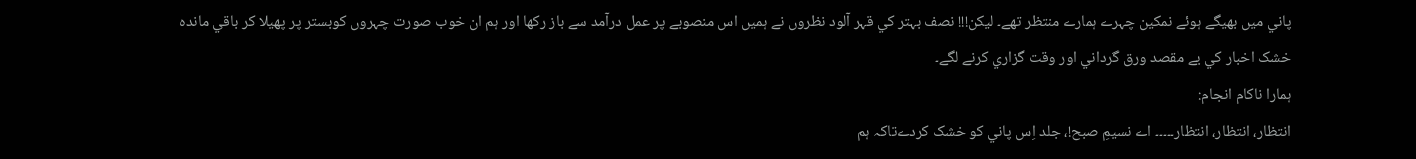پاني ميں بھيگے ہوئے نمکين چہرے ہمارے منتظر تھے۔ ليکن!!! نصف بہتر کي قہر آلود نظروں نے ہميں اس منصوبے پر عمل درآمد سے باز رکھا اور ہم ان خوب صورت چہروں کوبستر پر پھيلا کر باقي ماندہ خشک اخبار کي بے مقصد ورق گرداني اور وقت گزاري کرنے لگے۔
ہمارا ناکام انجام:
انتظار، انتظار، انتظار۔۔۔۔۔ اے نسيمِ صبح!، جلد اِس پاني کو خشک کردےتاکہ ہم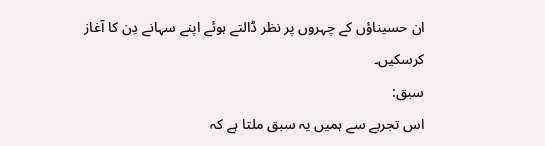ان حسيناؤں کے چہروں پر نظر ڈالتے ہوئے اپنے سہانے دِن کا آغاز کرسکيں۔
سبق:
اس تجربے سے ہميں يہ سبق ملتا ہے کہ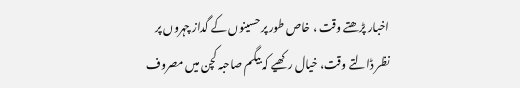اخبار پڑھتے وقت ، خاص طور پر حسينوں کے گداز چہروں پر نظر ڈالتے وقت، خيال رکھيے کہ بيگم صاحبہ کچن ميں مصروف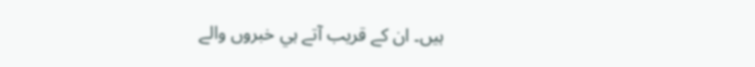ہيں۔ ان کے قريب آتے ہي خبروں والے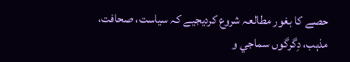حصے کا بغور مطالعہ شروع کرديجيے کہ سياست، صحافت، مذہب، دِگرگوں سماجي و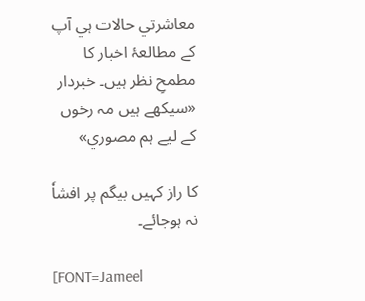معاشرتي حالات ہي آپ کے مطالعۂ اخبار کا مطمحِ نظر ہيں۔ خبردار
«سيکھے ہيں مہ رخوں کے ليے ہم مصوري»

کا راز کہيں بيگم پر افشاٗ نہ ہوجائے۔

[FONT=Jameel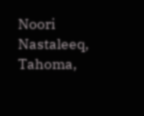Noori Nastaleeq, Tahoma,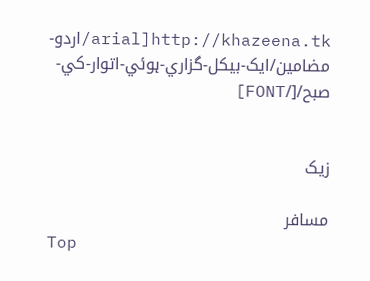arial]http://khazeena.tk/اردو-مضامین/ایک-بيکل-گزاري-ہوئي-اتوار-کي-صبح/[/FONT]


زیک

مسافر
Top